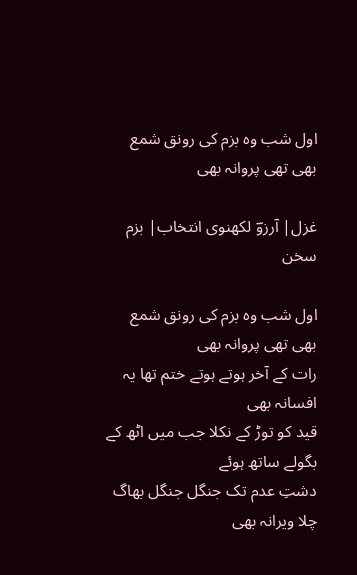اول شب وہ بزم کی رونق شمع بھی تھی پروانہ بھی

غزل| آرزوؔ لکھنوی انتخاب| بزم سخن

اول شب وہ بزم کی رونق شمع بھی تھی پروانہ بھی
رات کے آخر ہوتے ہوتے ختم تھا یہ افسانہ بھی
قید کو توڑ کے نکلا جب میں اٹھ کے بگولے ساتھ ہوئے
دشتِ عدم تک جنگل جنگل بھاگ چلا ویرانہ بھی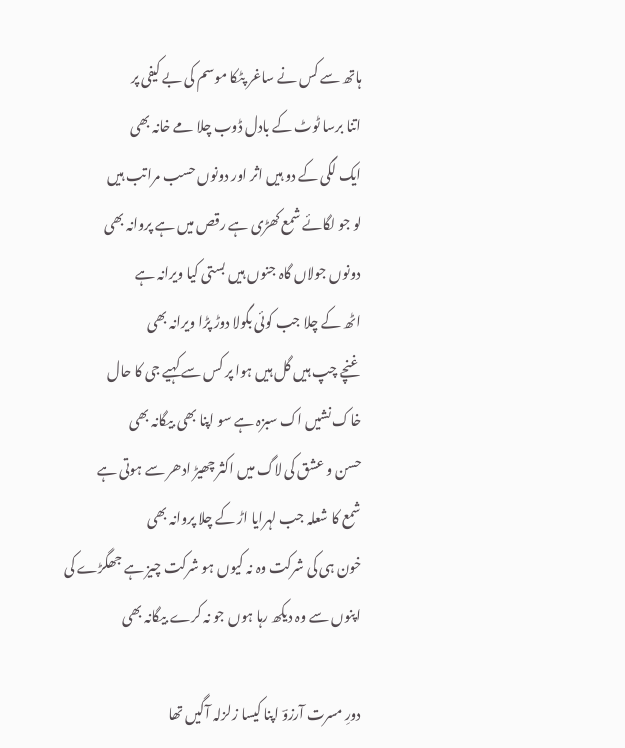ہاتھ سے کس نے ساغر پٹکا موسم کی بے کیفی پر
اتنا برسا ٹوٹ کے بادل ڈوب چلا مے خانہ بھی
ایک لگی کے دو ہیں اثر اور دونوں حسب مراتب ہیں
لو جو لگائے شمع کھڑی ہے رقص میں ہے پروانہ بھی
دونوں جولاں گاہ جنوں ہیں بستی کیا ویرانہ ہے
اٹھ کے چلا جب کوئی بگولا دوڑ پڑا ویرانہ بھی
غنچے چپ ہیں گل ہیں ہوا پر کس سے کہیے جی کا حال
خاک نشیں اک سبزہ ہے سو اپنا بھی بیگانہ بھی
حسن و عشق کی لاگ میں اکثر چھیڑ ادھر سے ہوتی ہے
شمع کا شعلہ جب لہرایا اڑ کے چلا پروانہ بھی
خون ہی کی شرکت وہ نہ کیوں ہو شرکت چیز ہے جھگڑے کی
اپنوں سے وہ دیکھ رہا ہوں جو نہ کرے بیگانہ بھی

دورِ مسرت آرزوؔ اپنا کیسا زلزلہ آگیں تھا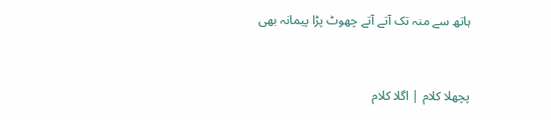ہاتھ سے منہ تک آتے آتے چھوٹ پڑا پیمانہ بھی


پچھلا کلام | اگلا کلام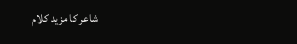شاعر کا مزید کلام